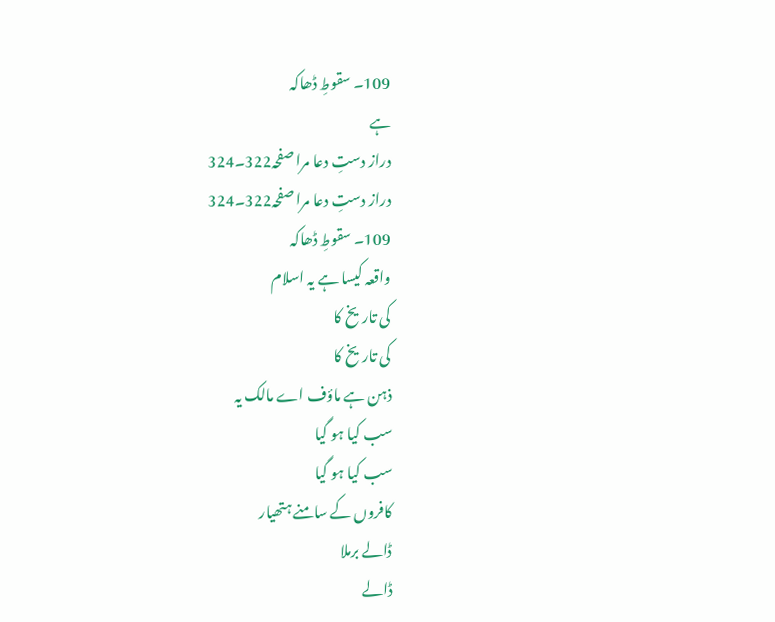109۔ سقوطِ ڈھاکہ
ہے
دراز دستِ دعا مرا صفحہ322۔324
دراز دستِ دعا مرا صفحہ322۔324
109۔ سقوطِ ڈھاکہ
واقعہ کیسا ہے یہ اسلام
کی تاریخ کا
کی تاریخ کا
ذہن ہے ماؤف اے مالک یہ
سب کیا ہو گیا
سب کیا ہو گیا
کافروں کے سامنے ہتھیار
ڈالے برملا
ڈالے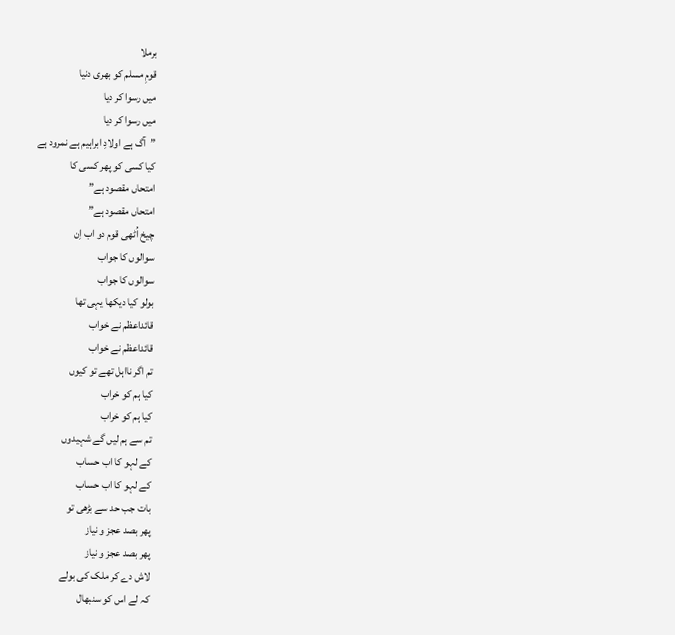برملا
قومِ مسلم کو بھری دنیا
میں رسوا کر دیا
میں رسوا کر دیا
”آگ ہے اولادِ ابراہیم ہے نمرود ہے
کیا کسی کو پھر کسی کا
امتحاں مقصود ہے”
امتحاں مقصود ہے”
چیخ اُٹھی قوم دو اب اِن
سوالوں کا جواب
سوالوں کا جواب
بولو کیا دیکھا یہی تھا
قائداعظم نے خواب
قائداعظم نے خواب
تم اگر نااہل تھے تو کیوں
کیا ہم کو خراب
کیا ہم کو خراب
تم سے ہم لیں گے شہیدوں
کے لہو کا اب حساب
کے لہو کا اب حساب
بات جب حد سے بڑھی تو
پھر بصد عجز و نیاز
پھر بصد عجز و نیاز
لاش دے کر ملک کی بولے
کہ لے اس کو سنبھال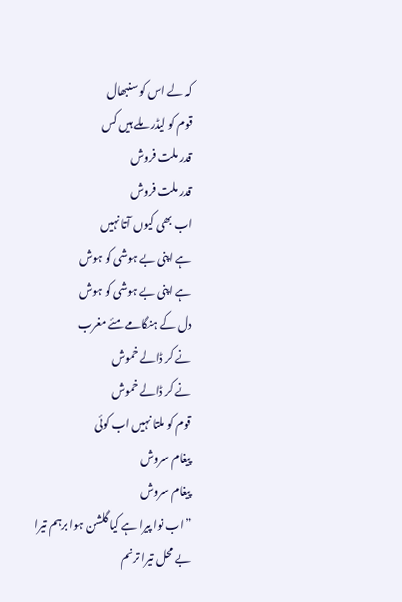کہ لے اس کو سنبھال
قوم کو لیڈر ملے ہیں کس
قدر ملت فروش
قدر ملت فروش
اب بھی کیوں آتا نہیں
ہے اپنی بے ہوشی کو ہوش
ہے اپنی بے ہوشی کو ہوش
دل کے ہنگامے مئے مغرب
نے کر ڈالے خموش
نے کر ڈالے خموش
قوم کو ملتا نہیں اب کوئی
پیغام سروش
پیغام سروش
”اب نوا پیرا ہے کیا گلشن ہوا برہم تیرا
بے محل تیرا ترنم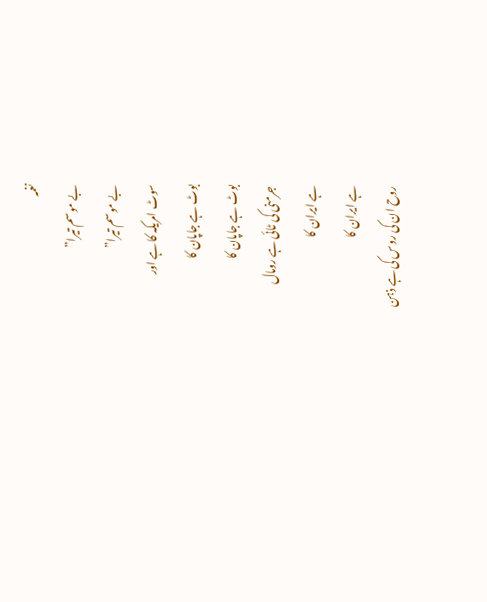نغمہ
بے موسم تیرا”
بے موسم تیرا”
سوٹ امریکہ کا ہے اور
بوٹ ہے جاپان کا
بوٹ ہے جاپان کا
جرمنی کی ٹائی ہے رومال
ہے ایران کا
ہے ایران کا
روح ان کی روس کی ہے ذہن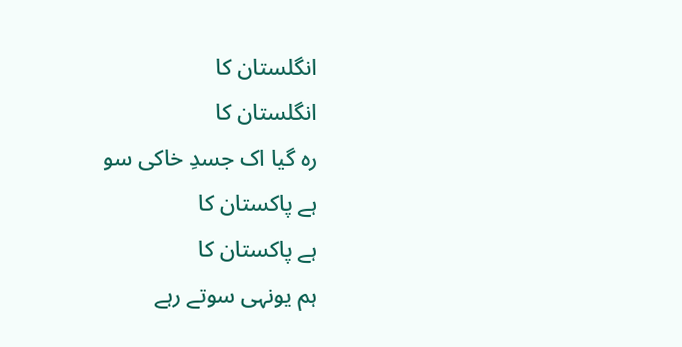انگلستان کا
انگلستان کا
رہ گیا اک جسدِ خاکی سو
ہے پاکستان کا
ہے پاکستان کا
ہم یونہی سوتے رہے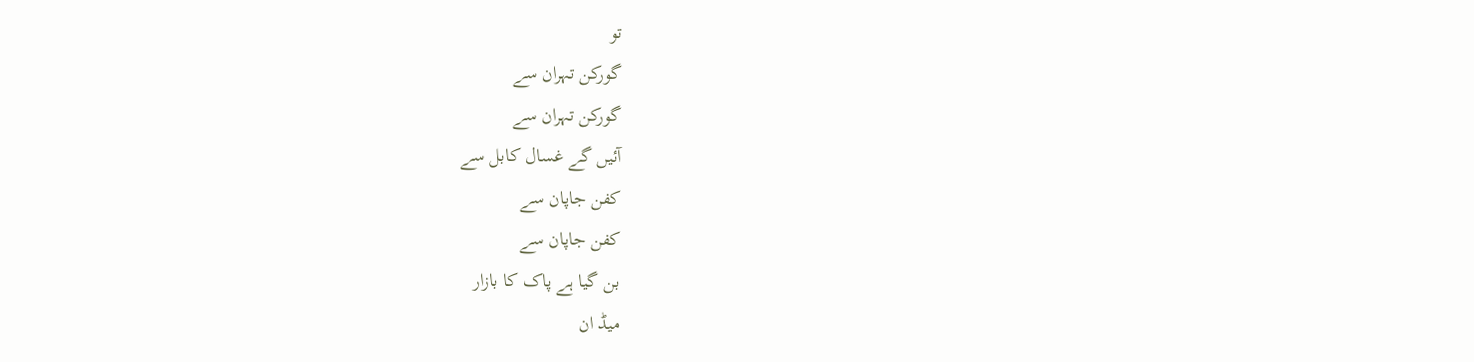تو
گورکن تہران سے
گورکن تہران سے
آئیں گے غسال کابل سے
کفن جاپان سے
کفن جاپان سے
بن گیا ہے پاک کا بازار
میڈ ان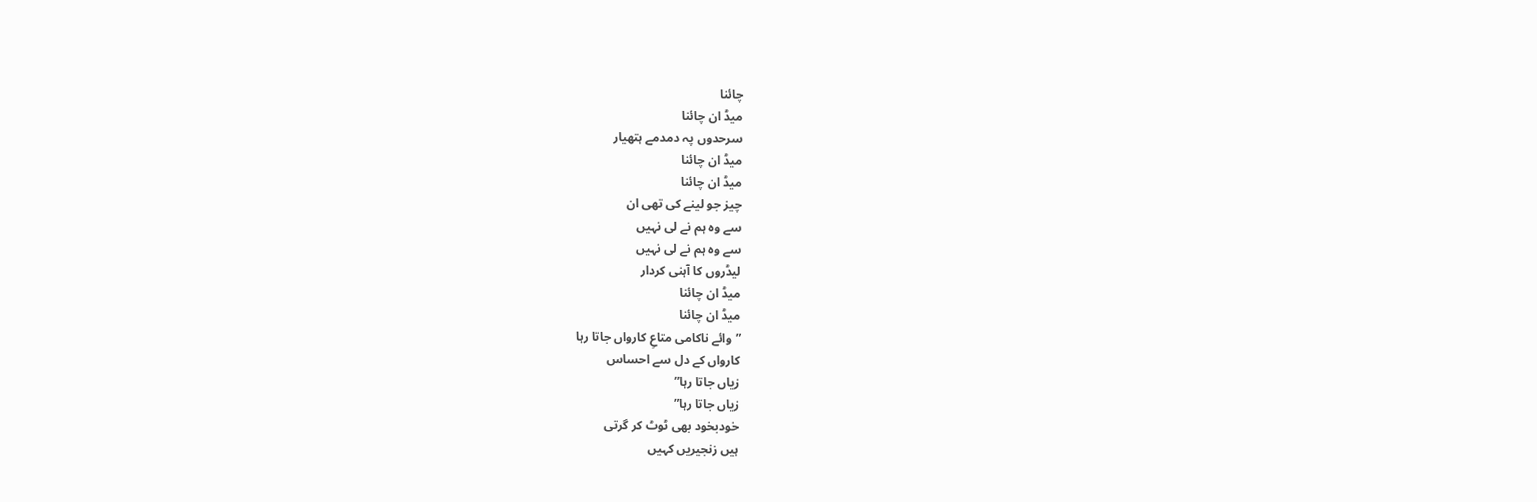چائنا
میڈ ان چائنا
سرحدوں پہ دمدمے ہتھیار
میڈ ان چائنا
میڈ ان چائنا
چیز جو لینے کی تھی ان
سے وہ ہم نے لی نہیں
سے وہ ہم نے لی نہیں
لیڈروں کا آہنی کردار
میڈ ان چائنا
میڈ ان چائنا
”وائے ناکامی متاعِ کارواں جاتا رہا
کارواں کے دل سے احساس
زیاں جاتا رہا”
زیاں جاتا رہا”
خودبخود بھی ٹوٹ کر گرتی
ہیں زنجیریں کہیں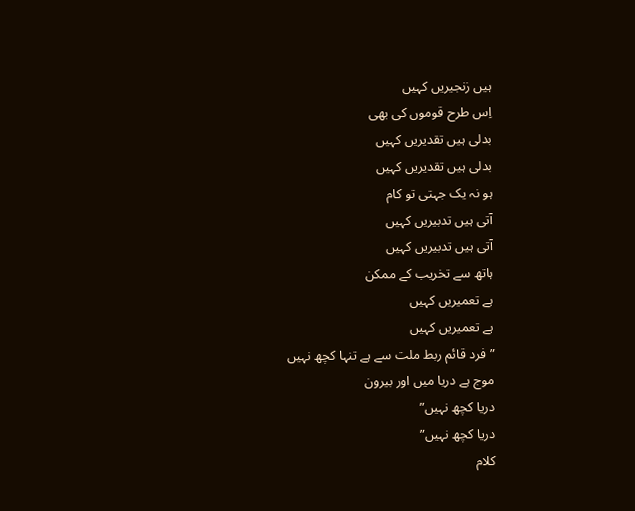ہیں زنجیریں کہیں
اِس طرح قوموں کی بھی
بدلی ہیں تقدیریں کہیں
بدلی ہیں تقدیریں کہیں
ہو نہ یک جہتی تو کام
آتی ہیں تدبیریں کہیں
آتی ہیں تدبیریں کہیں
ہاتھ سے تخریب کے ممکن
ہے تعمیریں کہیں
ہے تعمیریں کہیں
”فرد قائم ربط ملت سے ہے تنہا کچھ نہیں
موج ہے دریا میں اور بیرون
دریا کچھ نہیں”
دریا کچھ نہیں”
کلام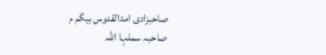صاحبزادی امۃالقدوس بیگم م
صاحبہ سملہا اللہ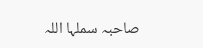صاحبہ سملہا اللہ